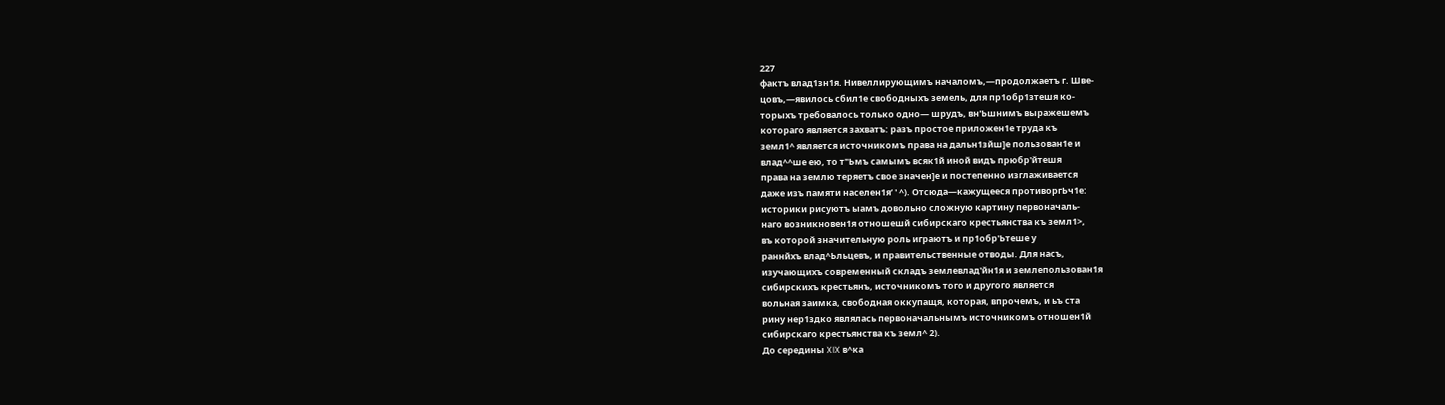227
фактъ влад1зн1я. Нивеллирующимъ началомъ,—продолжаетъ г. Шве-
цовъ,—явилось сбил1е свободныхъ земель, для пр1обр1зтешя ко-
торыхъ требовалось только одно— шрудъ, вн'Ьшнимъ выражешемъ
котораго является захватъ: разъ простое приложен1е труда къ
земл1^ является источникомъ права на дальн1зйш]е пользован1е и
влад^^ше ею, то т"Ьмъ самымъ всяк1й иной видъ прюбр'йтешя
права на землю теряетъ свое значен]е и постепенно изглаживается
даже изъ памяти населен1я’ ' ^). Отсюда—кажущееся противоргЬч1е:
историки рисуютъ ыамъ довольно сложную картину первоначаль-
наго возникновен1я отношешй сибирскаго крестьянства къ земл1>,
въ которой значительную роль играютъ и пр1обр'Ьтеше у
раннйхъ влад^Ьльцевъ, и правительственные отводы. Для насъ,
изучающихъ современный складъ землевлад'йн1я и землепользован1я
сибирскихъ крестьянъ, источникомъ того и другого является
вольная заимка, свободная оккупащя, которая, впрочемъ, и ьъ ста
рину нер1здко являлась первоначальнымъ источникомъ отношен1й
сибирскаго крестьянства къ земл^ 2).
До середины XIX в^ка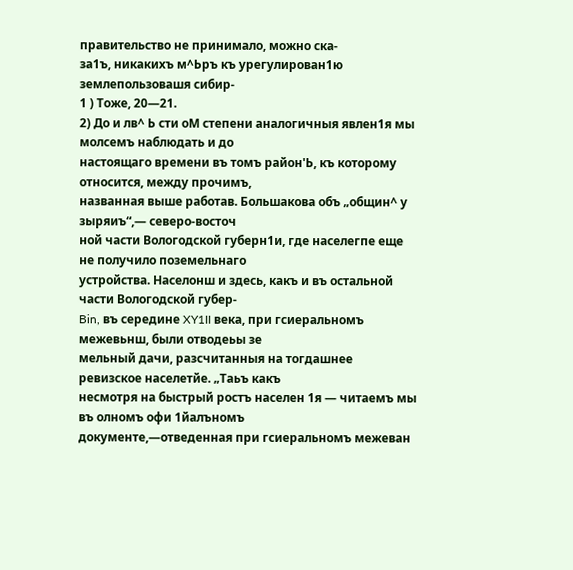правительство не принимало, можно ска-
за1ъ, никакихъ м^Ьръ къ урегулирован1ю землепользовашя сибир-
1 ) Тоже, 20—21.
2) До и лв^ Ь сти оМ степени аналогичныя явлен1я мы молсемъ наблюдать и до
настоящаго времени въ томъ район'Ь, къ которому относится, между прочимъ,
названная выше работав. Большакова объ „общин^ у зыряиъ“,— северо-восточ
ной части Вологодской губерн1и, где населегпе еще не получило поземельнаго
устройства. Населонш и здесь, какъ и въ остальной части Вологодской губер-
Bin, въ середине XY1II века, при гсиеральномъ межевьнш, были отводеьы зе
мельный дачи, разсчитанныя на тогдашнее ревизское населетйе. „Таьъ какъ
несмотря на быстрый ростъ населен 1я — читаемъ мы въ олномъ офи 1йалъномъ
документе,—отведенная при гсиеральномъ межеван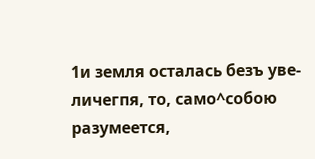1и земля осталась безъ уве-
личегпя, то, само^собою разумеется,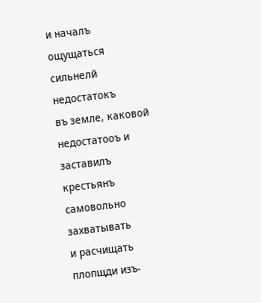и началъ ощущаться сильнелй недостатокъ
въ земле, каковой недостатооъ и заставилъ крестьянъ самовольно захватывать
и расчищать плопщди изъ-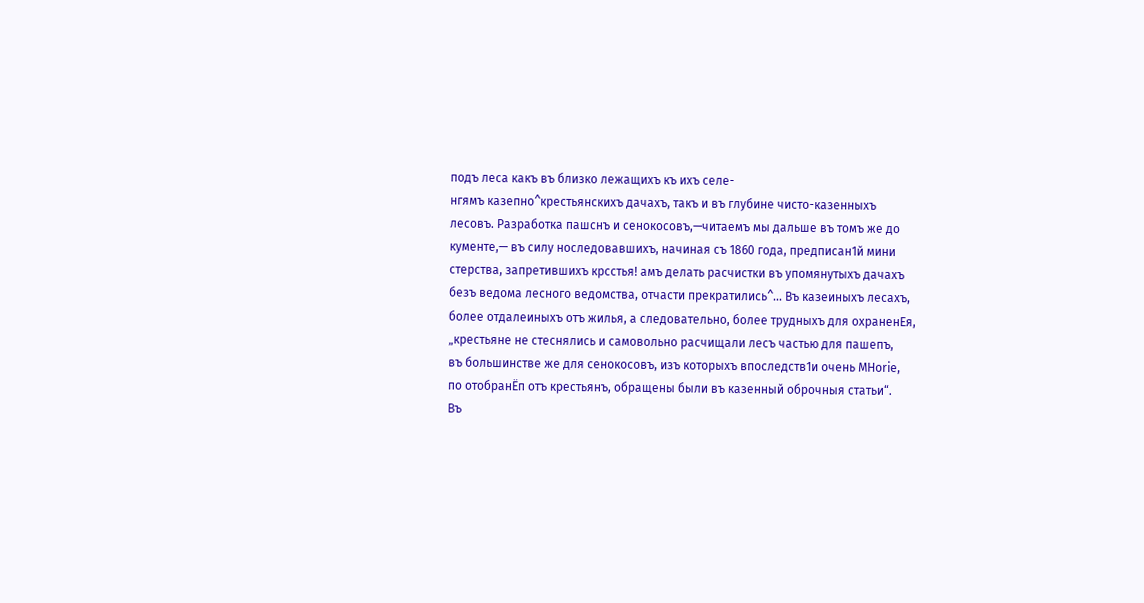подъ леса какъ въ близко лежащихъ къ ихъ селе-
нгямъ казепно^крестьянскихъ дачахъ, такъ и въ глубине чисто-казенныхъ
лесовъ. Разработка пашснъ и сенокосовъ,—читаемъ мы дальше въ томъ же до
кументе,— въ силу носледовавшихъ, начиная съ 1860 года, предписан1й мини
стерства, запретившихъ крсстья! амъ делать расчистки въ упомянутыхъ дачахъ
безъ ведома лесного ведомства, отчасти прекратились^... Въ казеиныхъ лесахъ,
более отдалеиныхъ отъ жилья, а следовательно, более трудныхъ для охраненЕя,
„крестьяне не стеснялись и самовольно расчищали лесъ частью для пашепъ,
въ большинстве же для сенокосовъ, изъ которыхъ впоследств1и очень MHorie,
по отобранЁп отъ крестьянъ, обращены были въ казенный оброчныя статьи“.
Въ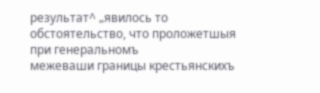результат^ „явилось то обстоятельство, что проложетшыя при генеральномъ
межеваши границы крестьянскихъ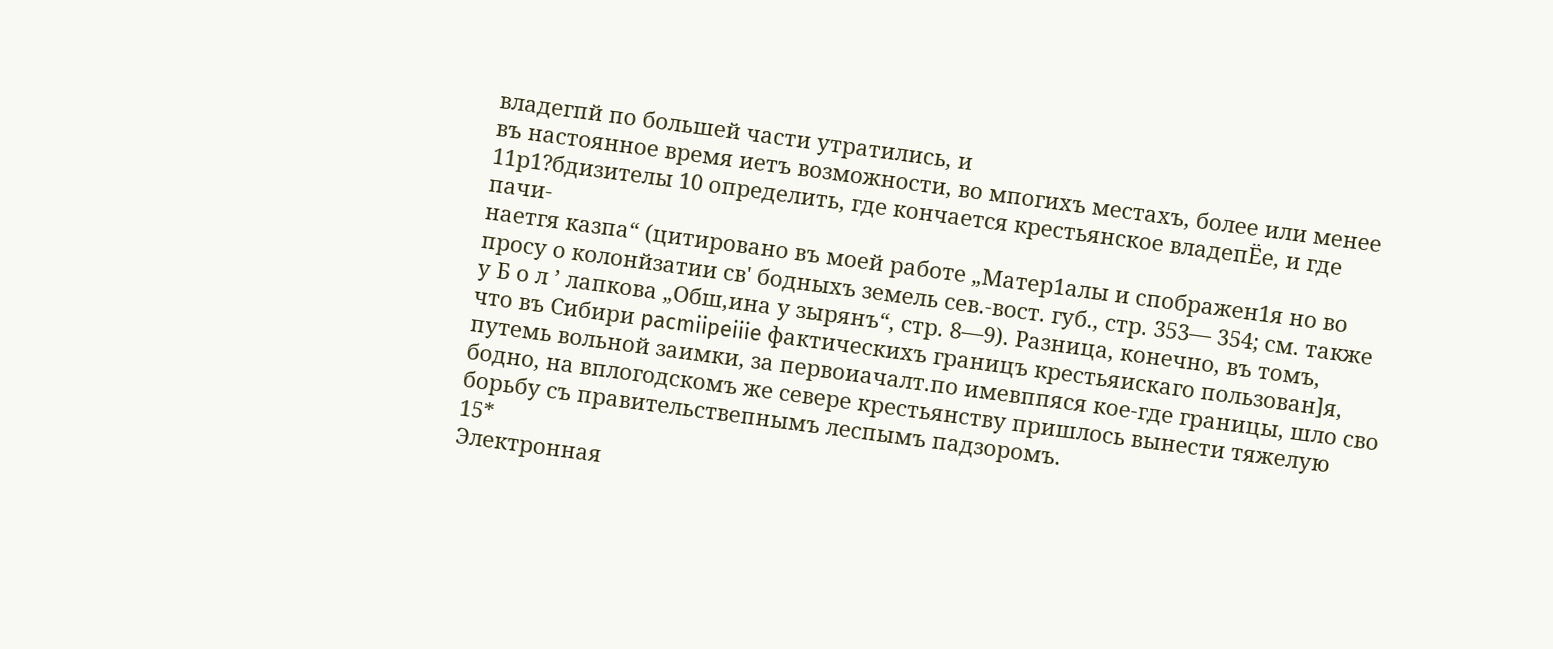владегпй по большей части утратились, и
въ настоянное время иетъ возможности, во мпогихъ местахъ, более или менее
11р1?бдизителы 10 определить, где кончается крестьянское владепЁе, и где пачи-
наетгя казпа“ (цитировано въ моей работе „Матер1алы и спображен1я но во
просу о колонйзатии св' бодныхъ земель сев.-вост. губ., стр. 353— 354; см. также
у Б о л ’ лапкова „Обш,ина у зырянъ“, стр. 8—9). Разница, конечно, въ томъ,
что въ Сибири pacmiipeiiie фактическихъ границъ крестьяискаго пользован]я,
путемь вольной заимки, за первоиачалт.по имевппяся кое-где границы, шло сво
бодно, на вплогодскомъ же севере крестьянству пришлось вынести тяжелую
борьбу съ правительствепнымъ леспымъ падзоромъ.
15*
Электронная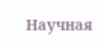Научная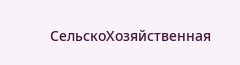СельскоХозяйственная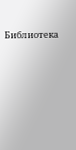Библиотека